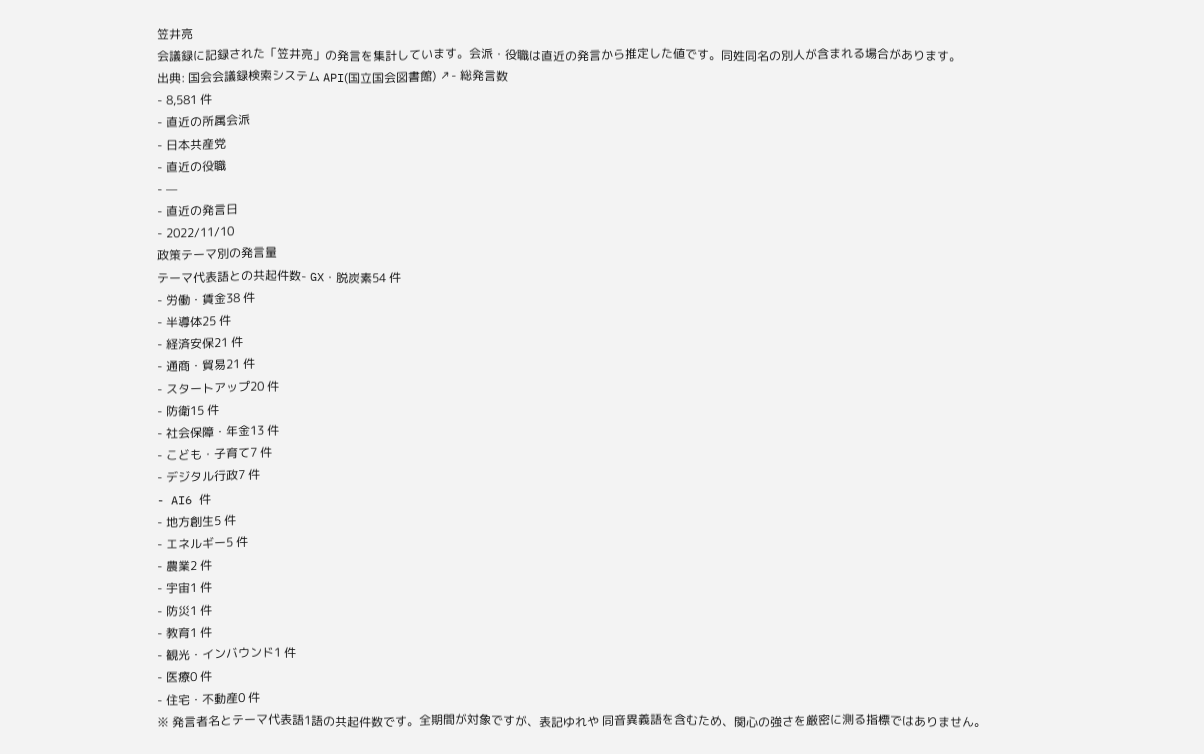笠井亮
会議録に記録された「笠井亮」の発言を集計しています。会派・役職は直近の発言から推定した値です。同姓同名の別人が含まれる場合があります。
出典: 国会会議録検索システム API(国立国会図書館) ↗- 総発言数
- 8,581 件
- 直近の所属会派
- 日本共産党
- 直近の役職
- —
- 直近の発言日
- 2022/11/10
政策テーマ別の発言量
テーマ代表語との共起件数- GX・脱炭素54 件
- 労働・賃金38 件
- 半導体25 件
- 経済安保21 件
- 通商・貿易21 件
- スタートアップ20 件
- 防衛15 件
- 社会保障・年金13 件
- こども・子育て7 件
- デジタル行政7 件
- AI6 件
- 地方創生5 件
- エネルギー5 件
- 農業2 件
- 宇宙1 件
- 防災1 件
- 教育1 件
- 観光・インバウンド1 件
- 医療0 件
- 住宅・不動産0 件
※ 発言者名とテーマ代表語1語の共起件数です。全期間が対象ですが、表記ゆれや 同音異義語を含むため、関心の強さを厳密に測る指標ではありません。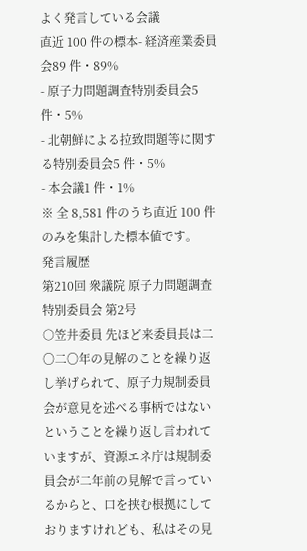よく発言している会議
直近 100 件の標本- 経済産業委員会89 件・89%
- 原子力問題調査特別委員会5 件・5%
- 北朝鮮による拉致問題等に関する特別委員会5 件・5%
- 本会議1 件・1%
※ 全 8,581 件のうち直近 100 件のみを集計した標本値です。
発言履歴
第210回 衆議院 原子力問題調査特別委員会 第2号
○笠井委員 先ほど来委員長は二〇二〇年の見解のことを繰り返し挙げられて、原子力規制委員会が意見を述べる事柄ではないということを繰り返し言われていますが、資源エネ庁は規制委員会が二年前の見解で言っているからと、口を挟む根拠にしておりますけれども、私はその見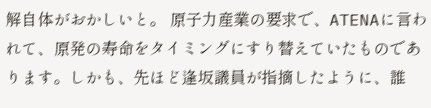解自体がおかしいと。 原子力産業の要求で、ATENAに言われて、原発の寿命をタイミングにすり替えていたものであります。しかも、先ほど逢坂議員が指摘したように、誰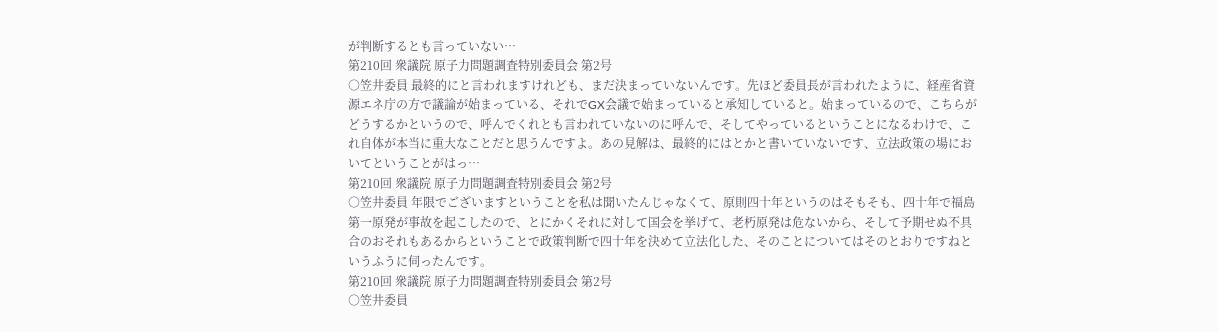が判断するとも言っていない…
第210回 衆議院 原子力問題調査特別委員会 第2号
○笠井委員 最終的にと言われますけれども、まだ決まっていないんです。先ほど委員長が言われたように、経産省資源エネ庁の方で議論が始まっている、それでGX会議で始まっていると承知していると。始まっているので、こちらがどうするかというので、呼んでくれとも言われていないのに呼んで、そしてやっているということになるわけで、これ自体が本当に重大なことだと思うんですよ。あの見解は、最終的にはとかと書いていないです、立法政策の場においてということがはっ…
第210回 衆議院 原子力問題調査特別委員会 第2号
○笠井委員 年限でございますということを私は聞いたんじゃなくて、原則四十年というのはそもそも、四十年で福島第一原発が事故を起こしたので、とにかくそれに対して国会を挙げて、老朽原発は危ないから、そして予期せぬ不具合のおそれもあるからということで政策判断で四十年を決めて立法化した、そのことについてはそのとおりですねというふうに伺ったんです。
第210回 衆議院 原子力問題調査特別委員会 第2号
○笠井委員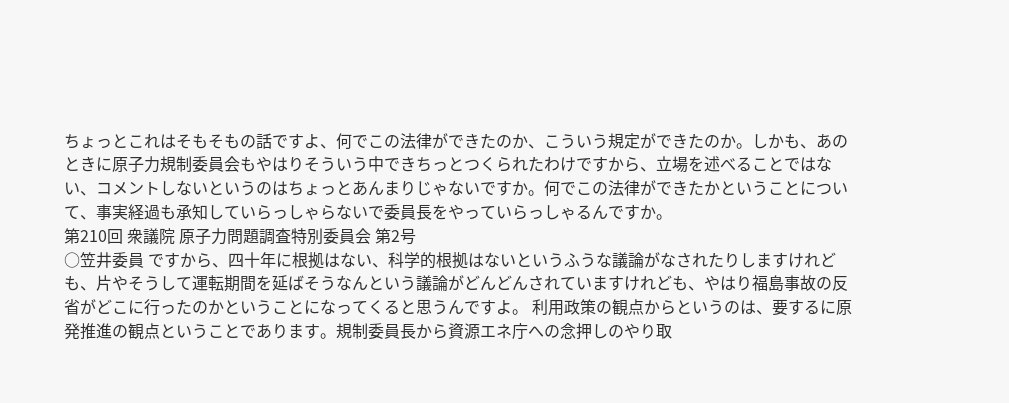ちょっとこれはそもそもの話ですよ、何でこの法律ができたのか、こういう規定ができたのか。しかも、あのときに原子力規制委員会もやはりそういう中できちっとつくられたわけですから、立場を述べることではない、コメントしないというのはちょっとあんまりじゃないですか。何でこの法律ができたかということについて、事実経過も承知していらっしゃらないで委員長をやっていらっしゃるんですか。
第210回 衆議院 原子力問題調査特別委員会 第2号
○笠井委員 ですから、四十年に根拠はない、科学的根拠はないというふうな議論がなされたりしますけれども、片やそうして運転期間を延ばそうなんという議論がどんどんされていますけれども、やはり福島事故の反省がどこに行ったのかということになってくると思うんですよ。 利用政策の観点からというのは、要するに原発推進の観点ということであります。規制委員長から資源エネ庁への念押しのやり取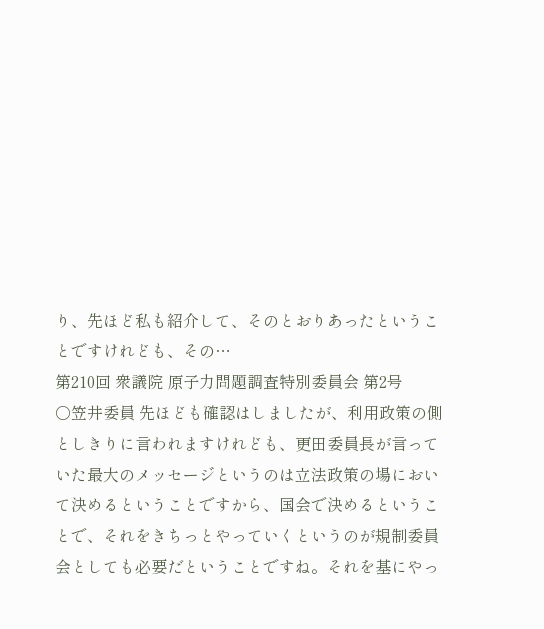り、先ほど私も紹介して、そのとおりあったということですけれども、その…
第210回 衆議院 原子力問題調査特別委員会 第2号
○笠井委員 先ほども確認はしましたが、利用政策の側としきりに言われますけれども、更田委員長が言っていた最大のメッセージというのは立法政策の場において決めるということですから、国会で決めるということで、それをきちっとやっていくというのが規制委員会としても必要だということですね。それを基にやっ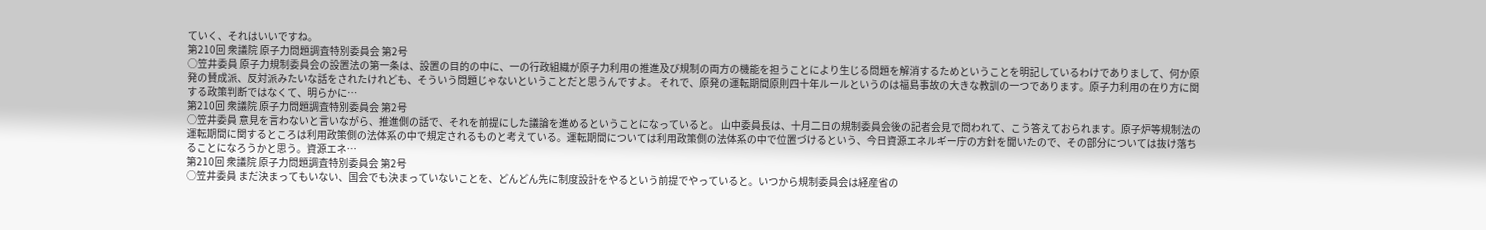ていく、それはいいですね。
第210回 衆議院 原子力問題調査特別委員会 第2号
○笠井委員 原子力規制委員会の設置法の第一条は、設置の目的の中に、一の行政組織が原子力利用の推進及び規制の両方の機能を担うことにより生じる問題を解消するためということを明記しているわけでありまして、何か原発の賛成派、反対派みたいな話をされたけれども、そういう問題じゃないということだと思うんですよ。 それで、原発の運転期間原則四十年ルールというのは福島事故の大きな教訓の一つであります。原子力利用の在り方に関する政策判断ではなくて、明らかに…
第210回 衆議院 原子力問題調査特別委員会 第2号
○笠井委員 意見を言わないと言いながら、推進側の話で、それを前提にした議論を進めるということになっていると。 山中委員長は、十月二日の規制委員会後の記者会見で問われて、こう答えておられます。原子炉等規制法の運転期間に関するところは利用政策側の法体系の中で規定されるものと考えている。運転期間については利用政策側の法体系の中で位置づけるという、今日資源エネルギー庁の方針を聞いたので、その部分については抜け落ちることになろうかと思う。資源エネ…
第210回 衆議院 原子力問題調査特別委員会 第2号
○笠井委員 まだ決まってもいない、国会でも決まっていないことを、どんどん先に制度設計をやるという前提でやっていると。いつから規制委員会は経産省の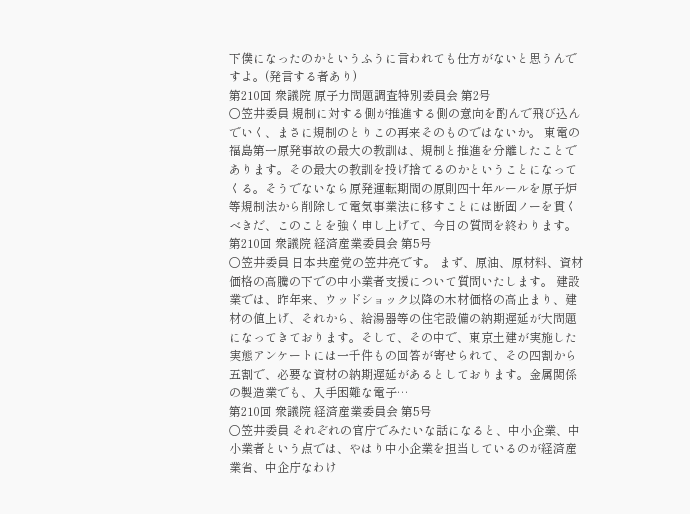下僕になったのかというふうに言われても仕方がないと思うんですよ。(発言する者あり)
第210回 衆議院 原子力問題調査特別委員会 第2号
○笠井委員 規制に対する側が推進する側の意向を酌んで飛び込んでいく、まさに規制のとりこの再来そのものではないか。 東電の福島第一原発事故の最大の教訓は、規制と推進を分離したことであります。その最大の教訓を投げ捨てるのかということになってくる。そうでないなら原発運転期間の原則四十年ルールを原子炉等規制法から削除して電気事業法に移すことには断固ノーを貫くべきだ、このことを強く申し上げて、今日の質問を終わります。
第210回 衆議院 経済産業委員会 第5号
○笠井委員 日本共産党の笠井亮です。 まず、原油、原材料、資材価格の高騰の下での中小業者支援について質問いたします。 建設業では、昨年来、ウッドショック以降の木材価格の高止まり、建材の値上げ、それから、給湯器等の住宅設備の納期遅延が大問題になってきております。そして、その中で、東京土建が実施した実態アンケートには一千件もの回答が寄せられて、その四割から五割で、必要な資材の納期遅延があるとしております。金属関係の製造業でも、入手困難な電子…
第210回 衆議院 経済産業委員会 第5号
○笠井委員 それぞれの官庁でみたいな話になると、中小企業、中小業者という点では、やはり中小企業を担当しているのが経済産業省、中企庁なわけ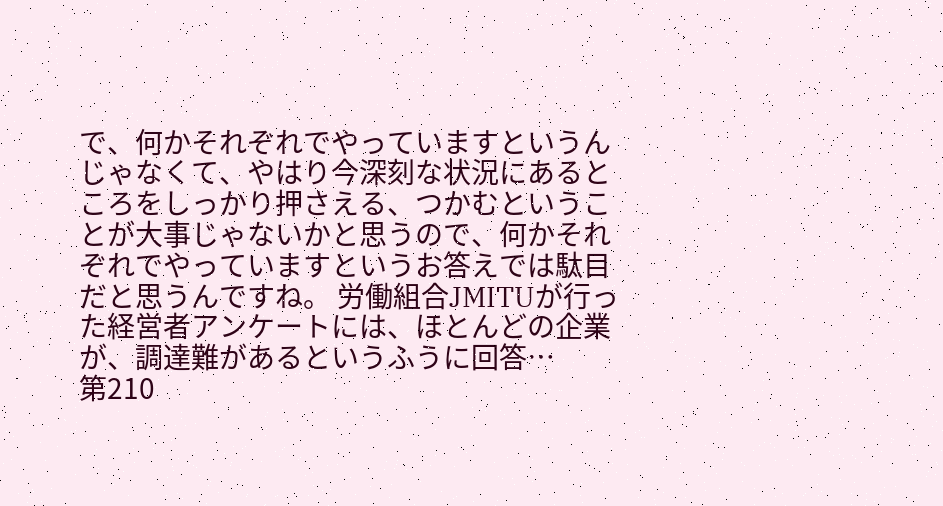で、何かそれぞれでやっていますというんじゃなくて、やはり今深刻な状況にあるところをしっかり押さえる、つかむということが大事じゃないかと思うので、何かそれぞれでやっていますというお答えでは駄目だと思うんですね。 労働組合JMITUが行った経営者アンケートには、ほとんどの企業が、調達難があるというふうに回答…
第210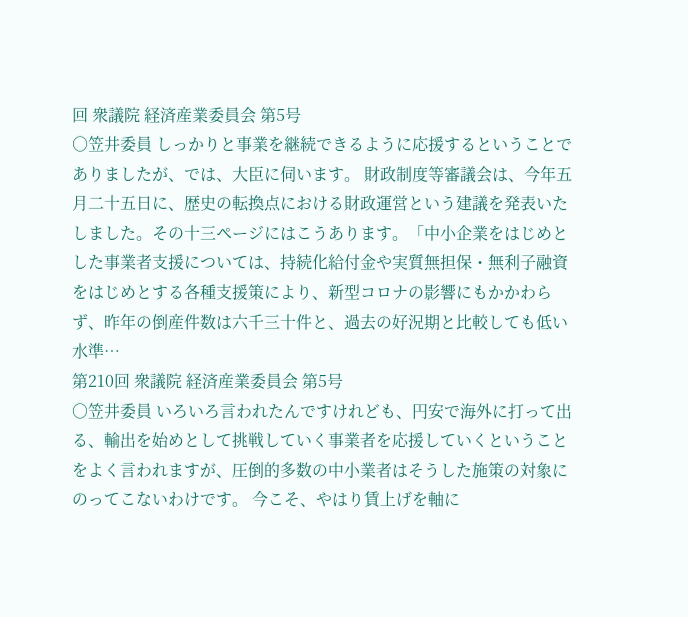回 衆議院 経済産業委員会 第5号
○笠井委員 しっかりと事業を継続できるように応援するということでありましたが、では、大臣に伺います。 財政制度等審議会は、今年五月二十五日に、歴史の転換点における財政運営という建議を発表いたしました。その十三ページにはこうあります。「中小企業をはじめとした事業者支援については、持続化給付金や実質無担保・無利子融資をはじめとする各種支援策により、新型コロナの影響にもかかわらず、昨年の倒産件数は六千三十件と、過去の好況期と比較しても低い水準…
第210回 衆議院 経済産業委員会 第5号
○笠井委員 いろいろ言われたんですけれども、円安で海外に打って出る、輸出を始めとして挑戦していく事業者を応援していくということをよく言われますが、圧倒的多数の中小業者はそうした施策の対象にのってこないわけです。 今こそ、やはり賃上げを軸に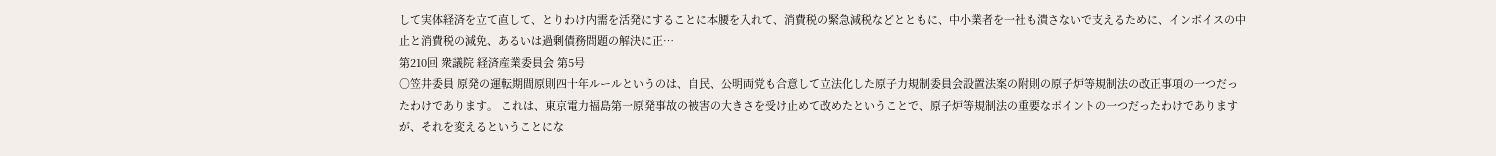して実体経済を立て直して、とりわけ内需を活発にすることに本腰を入れて、消費税の緊急減税などとともに、中小業者を一社も潰さないで支えるために、インボイスの中止と消費税の減免、あるいは過剰債務問題の解決に正…
第210回 衆議院 経済産業委員会 第5号
○笠井委員 原発の運転期間原則四十年ルールというのは、自民、公明両党も合意して立法化した原子力規制委員会設置法案の附則の原子炉等規制法の改正事項の一つだったわけであります。 これは、東京電力福島第一原発事故の被害の大きさを受け止めて改めたということで、原子炉等規制法の重要なポイントの一つだったわけでありますが、それを変えるということにな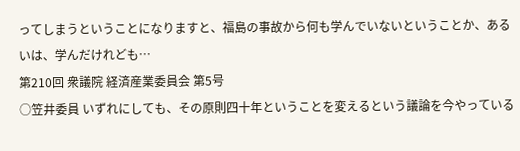ってしまうということになりますと、福島の事故から何も学んでいないということか、あるいは、学んだけれども…
第210回 衆議院 経済産業委員会 第5号
○笠井委員 いずれにしても、その原則四十年ということを変えるという議論を今やっている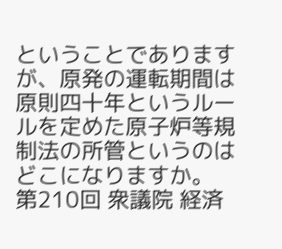ということでありますが、原発の運転期間は原則四十年というルールを定めた原子炉等規制法の所管というのはどこになりますか。
第210回 衆議院 経済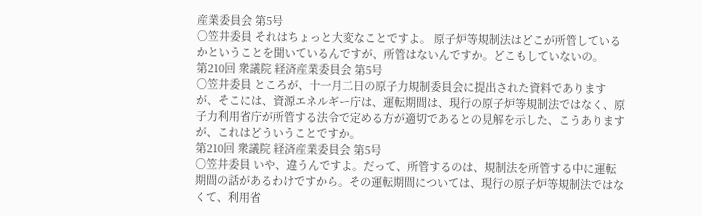産業委員会 第5号
○笠井委員 それはちょっと大変なことですよ。 原子炉等規制法はどこが所管しているかということを聞いているんですが、所管はないんですか。どこもしていないの。
第210回 衆議院 経済産業委員会 第5号
○笠井委員 ところが、十一月二日の原子力規制委員会に提出された資料でありますが、そこには、資源エネルギー庁は、運転期間は、現行の原子炉等規制法ではなく、原子力利用省庁が所管する法令で定める方が適切であるとの見解を示した、こうありますが、これはどういうことですか。
第210回 衆議院 経済産業委員会 第5号
○笠井委員 いや、違うんですよ。だって、所管するのは、規制法を所管する中に運転期間の話があるわけですから。その運転期間については、現行の原子炉等規制法ではなくて、利用省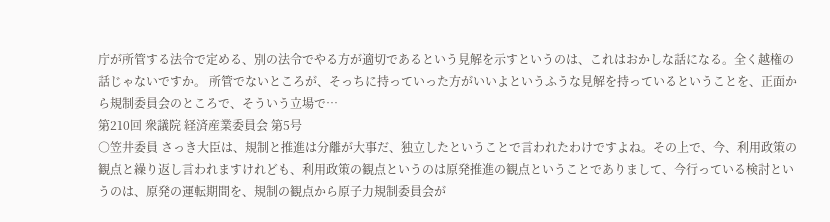庁が所管する法令で定める、別の法令でやる方が適切であるという見解を示すというのは、これはおかしな話になる。全く越権の話じゃないですか。 所管でないところが、そっちに持っていった方がいいよというふうな見解を持っているということを、正面から規制委員会のところで、そういう立場で…
第210回 衆議院 経済産業委員会 第5号
○笠井委員 さっき大臣は、規制と推進は分離が大事だ、独立したということで言われたわけですよね。その上で、今、利用政策の観点と繰り返し言われますけれども、利用政策の観点というのは原発推進の観点ということでありまして、今行っている検討というのは、原発の運転期間を、規制の観点から原子力規制委員会が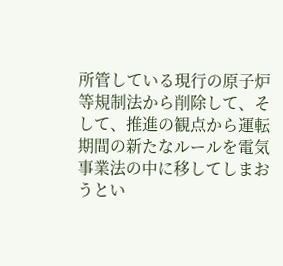所管している現行の原子炉等規制法から削除して、そして、推進の観点から運転期間の新たなルールを電気事業法の中に移してしまおうとい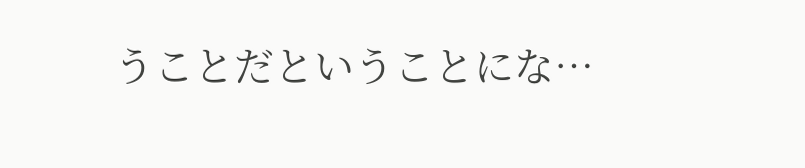うことだということにな…